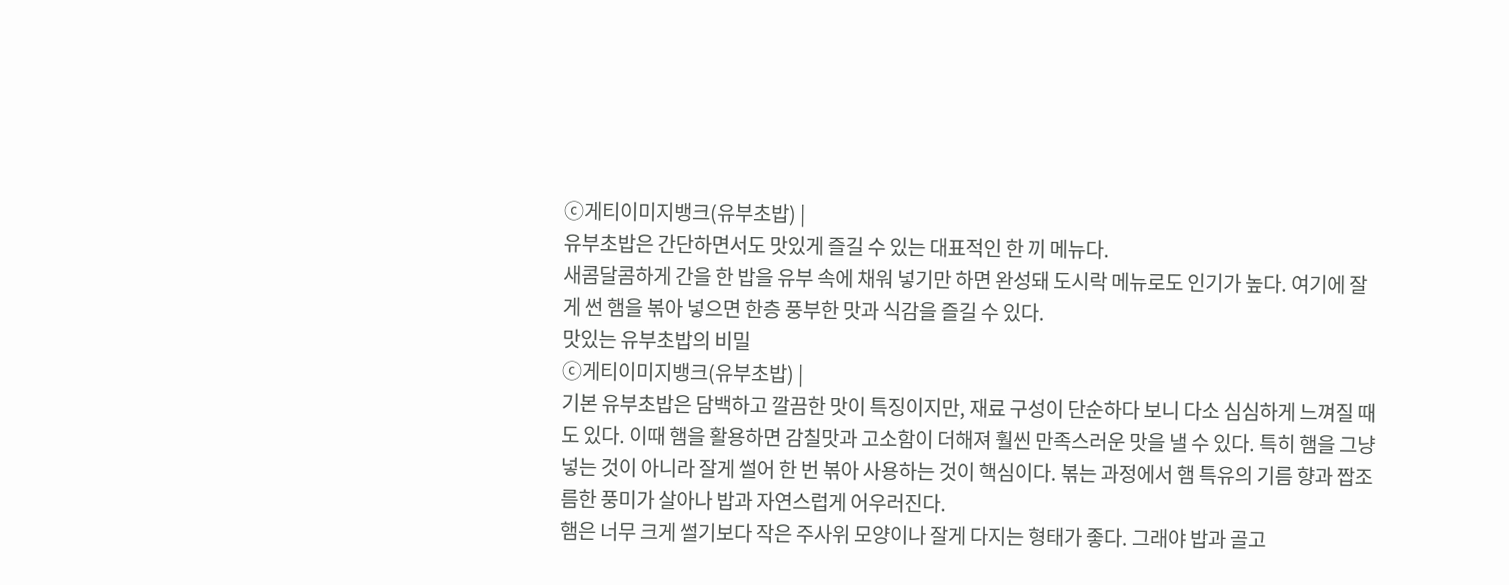ⓒ게티이미지뱅크(유부초밥) |
유부초밥은 간단하면서도 맛있게 즐길 수 있는 대표적인 한 끼 메뉴다.
새콤달콤하게 간을 한 밥을 유부 속에 채워 넣기만 하면 완성돼 도시락 메뉴로도 인기가 높다. 여기에 잘게 썬 햄을 볶아 넣으면 한층 풍부한 맛과 식감을 즐길 수 있다.
맛있는 유부초밥의 비밀
ⓒ게티이미지뱅크(유부초밥) |
기본 유부초밥은 담백하고 깔끔한 맛이 특징이지만, 재료 구성이 단순하다 보니 다소 심심하게 느껴질 때도 있다. 이때 햄을 활용하면 감칠맛과 고소함이 더해져 훨씬 만족스러운 맛을 낼 수 있다. 특히 햄을 그냥 넣는 것이 아니라 잘게 썰어 한 번 볶아 사용하는 것이 핵심이다. 볶는 과정에서 햄 특유의 기름 향과 짭조름한 풍미가 살아나 밥과 자연스럽게 어우러진다.
햄은 너무 크게 썰기보다 작은 주사위 모양이나 잘게 다지는 형태가 좋다. 그래야 밥과 골고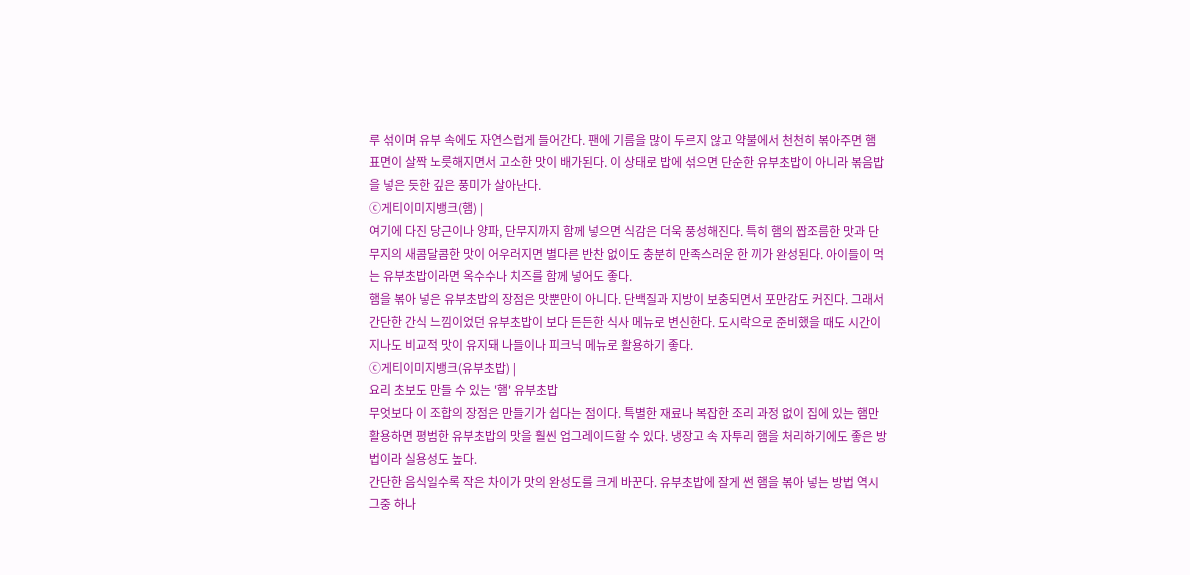루 섞이며 유부 속에도 자연스럽게 들어간다. 팬에 기름을 많이 두르지 않고 약불에서 천천히 볶아주면 햄 표면이 살짝 노릇해지면서 고소한 맛이 배가된다. 이 상태로 밥에 섞으면 단순한 유부초밥이 아니라 볶음밥을 넣은 듯한 깊은 풍미가 살아난다.
ⓒ게티이미지뱅크(햄) |
여기에 다진 당근이나 양파, 단무지까지 함께 넣으면 식감은 더욱 풍성해진다. 특히 햄의 짭조름한 맛과 단무지의 새콤달콤한 맛이 어우러지면 별다른 반찬 없이도 충분히 만족스러운 한 끼가 완성된다. 아이들이 먹는 유부초밥이라면 옥수수나 치즈를 함께 넣어도 좋다.
햄을 볶아 넣은 유부초밥의 장점은 맛뿐만이 아니다. 단백질과 지방이 보충되면서 포만감도 커진다. 그래서 간단한 간식 느낌이었던 유부초밥이 보다 든든한 식사 메뉴로 변신한다. 도시락으로 준비했을 때도 시간이 지나도 비교적 맛이 유지돼 나들이나 피크닉 메뉴로 활용하기 좋다.
ⓒ게티이미지뱅크(유부초밥) |
요리 초보도 만들 수 있는 '햄' 유부초밥
무엇보다 이 조합의 장점은 만들기가 쉽다는 점이다. 특별한 재료나 복잡한 조리 과정 없이 집에 있는 햄만 활용하면 평범한 유부초밥의 맛을 훨씬 업그레이드할 수 있다. 냉장고 속 자투리 햄을 처리하기에도 좋은 방법이라 실용성도 높다.
간단한 음식일수록 작은 차이가 맛의 완성도를 크게 바꾼다. 유부초밥에 잘게 썬 햄을 볶아 넣는 방법 역시 그중 하나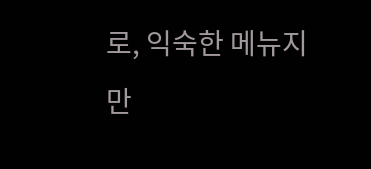로, 익숙한 메뉴지만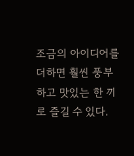조금의 아이디어를 더하면 훨씬 풍부하고 맛있는 한 끼로 즐길 수 있다.